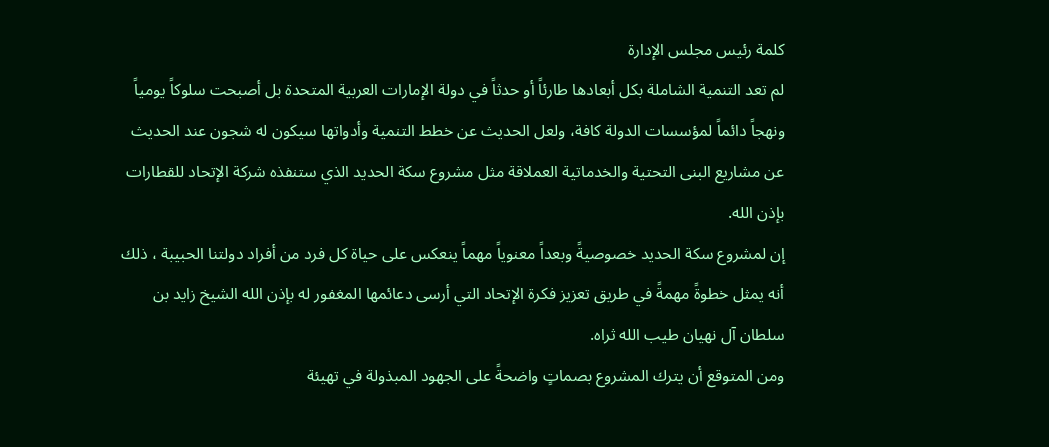كلمة رئيس مجلس الإدارة
لم تعد التنمية الشاملة بكل أبعادها طارئاً أو حدثاً في دولة الإمارات العربية المتحدة بل أصبحت سلوكاً يومياً ونهجاً دائماً لمؤسسات الدولة كافة، ولعل الحديث عن خطط التنمية وأدواتها سيكون له شجون عند الحديث عن مشاريع البنى التحتية والخدماتية العملاقة مثل مشروع سكة الحديد الذي ستنفذه شركة الإتحاد للقطارات بإذن الله.
إن لمشروع سكة الحديد خصوصيةً وبعداً معنوياً مهماً ينعكس على حياة كل فرد من أفراد دولتنا الحبيبة ، ذلك أنه يمثل خطوةً مهمةً في طريق تعزيز فكرة الإتحاد التي أرسى دعائمها المغفور له بإذن الله الشيخ زايد بن سلطان آل نهيان طيب الله ثراه.
ومن المتوقع أن يترك المشروع بصماتٍ واضحةً على الجهود المبذولة في تهيئة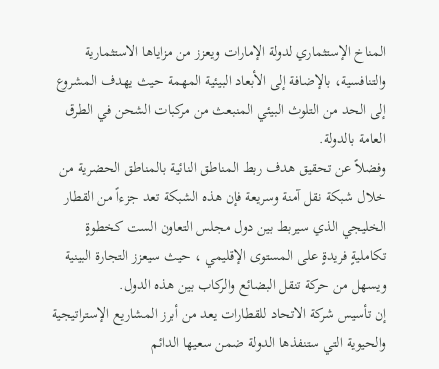المناخ الإستثماري لدولة الإمارات ويعزز من مزاياها الاستثمارية والتنافسية، بالإضافة إلى الأبعاد البيئية المهمة حيث يهدف المشروع إلى الحد من التلوث البيئي المنبعث من مركبات الشحن في الطرق العامة بالدولة.
وفضلاً عن تحقيق هدف ربط المناطق النائية بالمناطق الحضرية من خلال شبكة نقل آمنة وسريعة فإن هذه الشبكة تعد جزءاً من القطار الخليجي الذي سيربط بين دول مجلس التعاون الست كخطوةٍ تكامليةٍ فريدةٍ على المستوى الإقليمي ، حيث سيعزز التجارة البينية ويسهل من حركة تنقل البضائع والركاب بين هذه الدول.
إن تأسيس شركة الاتحاد للقطارات يعد من أبرز المشاريع الإستراتيجية والحيوية التي ستنفذها الدولة ضمن سعيها الدائم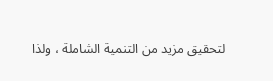لتحقيق مزيد من التنمية الشاملة ، ولذا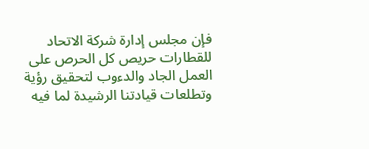فإن مجلس إدارة شركة الاتحاد للقطارات حريص كل الحرص على العمل الجاد والدءوب لتحقيق رؤية وتطلعات قيادتنا الرشيدة لما فيه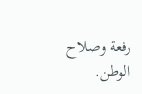رفعة وصلاح الوطن.